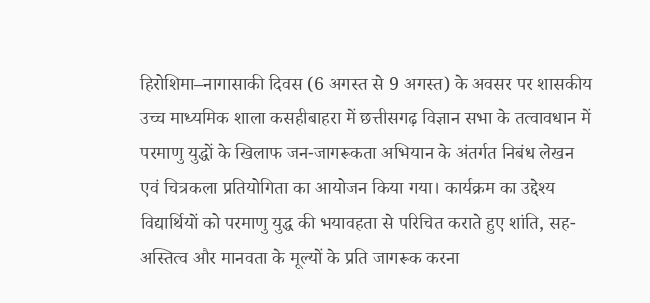हिरोशिमा–नागासाकी दिवस (6 अगस्त से 9 अगस्त) के अवसर पर शासकीय उच्च माध्यमिक शाला कसहीबाहरा में छत्तीसगढ़ विज्ञान सभा के तत्वावधान में परमाणु युद्धों के खिलाफ जन-जागरूकता अभियान के अंतर्गत निबंध लेखन एवं चित्रकला प्रतियोगिता का आयोजन किया गया। कार्यक्रम का उद्देश्य विद्यार्थियों को परमाणु युद्ध की भयावहता से परिचित कराते हुए शांति, सह-अस्तित्व और मानवता के मूल्यों के प्रति जागरूक करना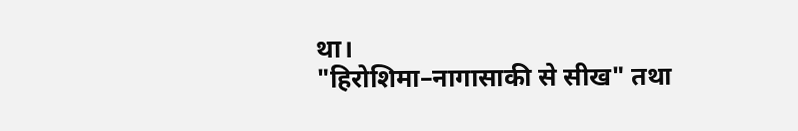था।
"हिरोशिमा–नागासाकी से सीख" तथा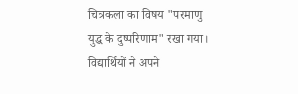चित्रकला का विषय "परमाणु युद्ध के दुष्परिणाम" रखा गया। विद्यार्थियों ने अपने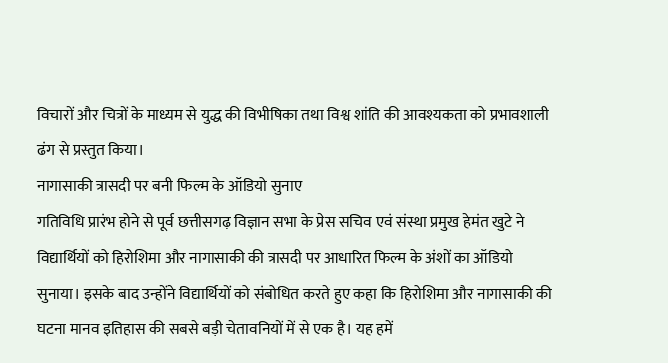विचारों और चित्रों के माध्यम से युद्ध की विभीषिका तथा विश्व शांति की आवश्यकता को प्रभावशाली ढंग से प्रस्तुत किया।
नागासाकी त्रासदी पर बनी फिल्म के ऑडियो सुनाए
गतिविधि प्रारंभ होने से पूर्व छत्तीसगढ़ विज्ञान सभा के प्रेस सचिव एवं संस्था प्रमुख हेमंत खुटे ने विद्यार्थियों को हिरोशिमा और नागासाकी की त्रासदी पर आधारित फिल्म के अंशों का ऑडियो सुनाया। इसके बाद उन्होंने विद्यार्थियों को संबोधित करते हुए कहा कि हिरोशिमा और नागासाकी की घटना मानव इतिहास की सबसे बड़ी चेतावनियों में से एक है। यह हमें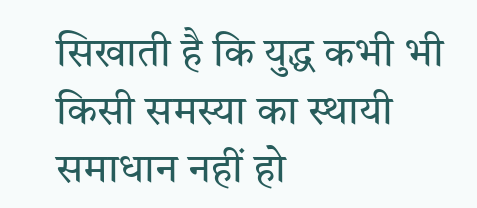सिखाती है कि युद्ध कभी भी किसी समस्या का स्थायी समाधान नहीं हो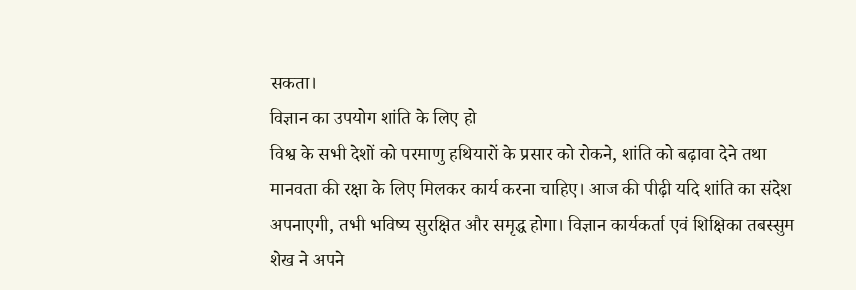सकता।
विज्ञान का उपयोग शांति के लिए हो
विश्व के सभी देशों को परमाणु हथियारों के प्रसार को रोकने, शांति को बढ़ावा देने तथा मानवता की रक्षा के लिए मिलकर कार्य करना चाहिए। आज की पीढ़ी यदि शांति का संदेश अपनाएगी, तभी भविष्य सुरक्षित और समृद्ध होगा। विज्ञान कार्यकर्ता एवं शिक्षिका तबस्सुम शेख ने अपने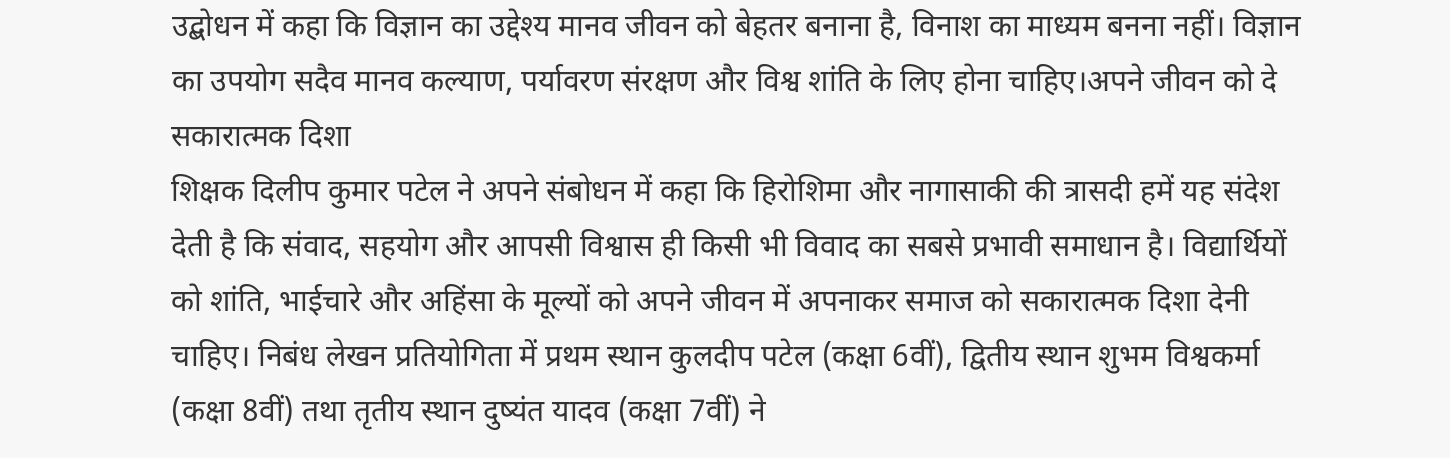उद्बोधन में कहा कि विज्ञान का उद्देश्य मानव जीवन को बेहतर बनाना है, विनाश का माध्यम बनना नहीं। विज्ञान का उपयोग सदैव मानव कल्याण, पर्यावरण संरक्षण और विश्व शांति के लिए होना चाहिए।अपने जीवन को दे सकारात्मक दिशा
शिक्षक दिलीप कुमार पटेल ने अपने संबोधन में कहा कि हिरोशिमा और नागासाकी की त्रासदी हमें यह संदेश देती है कि संवाद, सहयोग और आपसी विश्वास ही किसी भी विवाद का सबसे प्रभावी समाधान है। विद्यार्थियों को शांति, भाईचारे और अहिंसा के मूल्यों को अपने जीवन में अपनाकर समाज को सकारात्मक दिशा देनी चाहिए। निबंध लेखन प्रतियोगिता में प्रथम स्थान कुलदीप पटेल (कक्षा 6वीं), द्वितीय स्थान शुभम विश्वकर्मा (कक्षा 8वीं) तथा तृतीय स्थान दुष्यंत यादव (कक्षा 7वीं) ने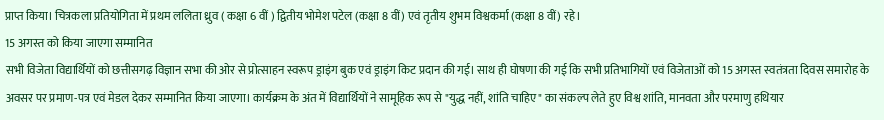प्राप्त किया। चित्रकला प्रतियोगिता में प्रथम ललिता ध्रुव ( कक्षा 6 वीं ) द्वितीय भोमेश पटेल (कक्षा 8 वीं) एवं तृतीय शुभम विश्वकर्मा (कक्षा 8 वीं) रहे।
15 अगस्त को किया जाएगा सम्मानित
सभी विजेता विद्यार्थियों को छत्तीसगढ़ विज्ञान सभा की ओर से प्रोत्साहन स्वरूप ड्राइंग बुक एवं ड्राइंग किट प्रदान की गई। साथ ही घोषणा की गई कि सभी प्रतिभागियों एवं विजेताओं को 15 अगस्त स्वतंत्रता दिवस समारोह के अवसर पर प्रमाण-पत्र एवं मेडल देकर सम्मानित किया जाएगा। कार्यक्रम के अंत में विद्यार्थियों ने सामूहिक रूप से "युद्ध नहीं, शांति चाहिए" का संकल्प लेते हुए विश्व शांति, मानवता और परमाणु हथियार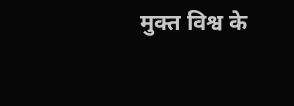मुक्त विश्व के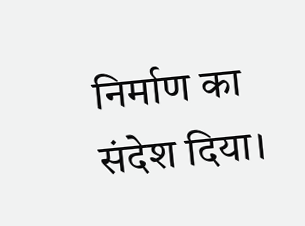निर्माण का संदेश दिया।